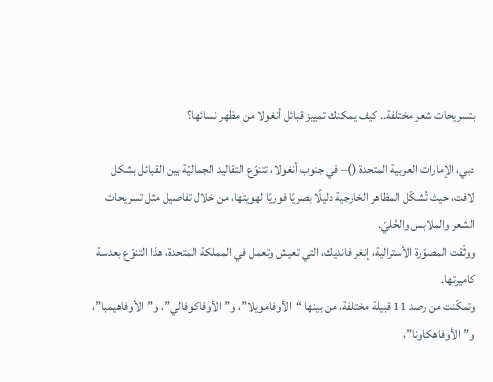بتسريحات شعر مختلفة.. كيف يمكنك تمييز قبائل أنغولا من مظهر نسائها؟

دبي، الإمارات العربية المتحدة ()– في جنوب أنغولا، تتنوّع التقاليد الجماليّة بين القبائل بشكل لافت، حيث تُشكّل المظاهر الخارجية دليلًا بصريًا فوريًا لهويتها، من خلال تفاصيل مثل تسريحات الشعر والملابس والحُليّ.
ووثّقت المصوّرة الأسترالية، إنغر فانديك، التي تعيش وتعمل في المملكة المتحدة، هذا التنوّع بعدسة كاميرتها.
وتمكّنت من رصد 11 قبيلة مختلفة، من بينها “الأوفامويلا”، و”الأوفاكوفالي”، و”الأوفاهيمبا”، و”الأوفاهكاونا”،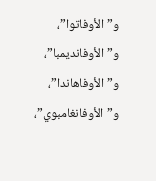و”الأوفاتوا”، و”الأوفانديمبا”، و”الأوفاهاندا”، و”الأوفانغامبوي”،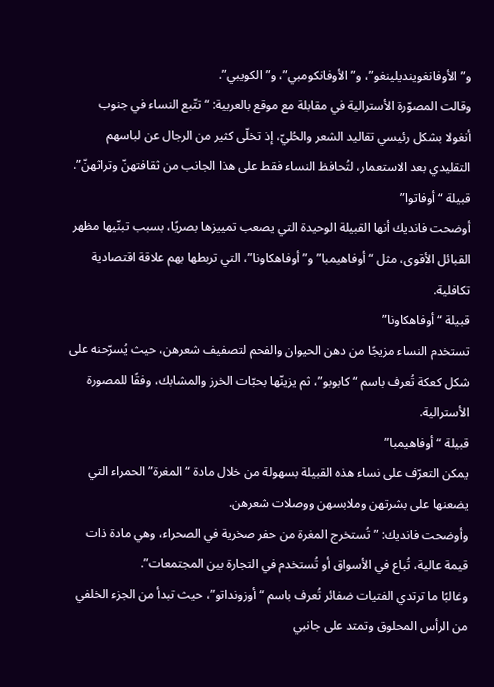و”الأوفانغوينديلينغو”، و”الأوفانكومبي”، و”الكويبي”.
وقالت المصوّرة الأسترالية في مقابلة مع موقع بالعربية: “تتّبع النساء في جنوب أنغولا بشكل رئيسي تقاليد الشعر والحُليّ، إذ تخلّى كثير من الرجال عن لباسهم التقليدي بعد الاستعمار، لتُحافظ النساء فقط على هذا الجانب من ثقافتهنّ وتراثهنّ”.
قبيلة “أوفاتوا”
أوضحت فانديك أنها القبيلة الوحيدة التي يصعب تمييزها بصريًا، بسبب تبنّيها مظهر القبائل الأقوى، مثل “أوفاهيمبا” و”أوفاهكاونا”، التي تربطها بهم علاقة اقتصادية تكافلية.
قبيلة “أوفاهكاونا”
تستخدم النساء مزيجًا من دهن الحيوان والفحم لتصفيف شعرهن، حيث يُسرّحنه على شكل كعكة تُعرف باسم “كابوبو”، ثم يزينّها بحبّات الخرز والمشابك، وفقًا للمصورة الأسترالية.
قبيلة “أوفاهيمبا”
يمكن التعرّف على نساء هذه القبيلة بسهولة من خلال مادة “المغرة” الحمراء التي يضعنها على بشرتهن وملابسهن ووصلات شعرهن.
وأوضحت فانديك: ” تُستخرج المغرة من حفر صخرية في الصحراء، وهي مادة ذات قيمة عالية، تُباع في الأسواق أو تُستخدم في التجارة بين المجتمعات”.
وغالبًا ما ترتدي الفتيات ضفائر تُعرف باسم “أوزونداتو”، حيث تبدأ من الجزء الخلفي من الرأس المحلوق وتمتد على جانبي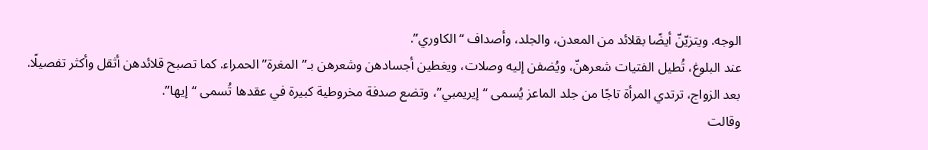الوجه. ويتزيّنّ أيضًا بقلائد من المعدن، والجلد، وأصداف “الكاوري”.
عند البلوغ، تُطيل الفتيات شعرهنّ، ويُضفن إليه وصلات، ويغطين أجسادهن وشعرهن بـ”المغرة” الحمراء. كما تصبح قلائدهن أثقل وأكثر تفصيلًا.
بعد الزواج، ترتدي المرأة تاجًا من جلد الماعز يُسمى “إيريمبي”، وتضع صدفة مخروطية كبيرة في عقدها تُسمى “إيها”.
وقالت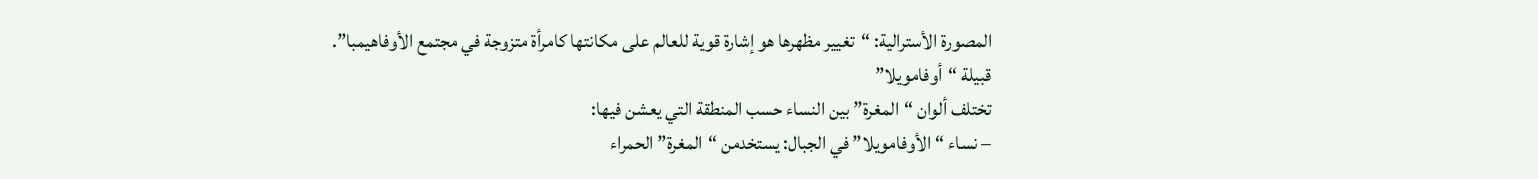المصورة الأسترالية: “تغيير مظهرها هو إشارة قوية للعالم على مكانتها كامرأة متزوجة في مجتمع الأوفاهيمبا”.
قبيلة “أوفامويلا”
تختلف ألوان “المغرة” بين النساء حسب المنطقة التي يعشن فيها:
– نساء “الأوفامويلا” في الجبال: يستخدمن “المغرة” الحمراء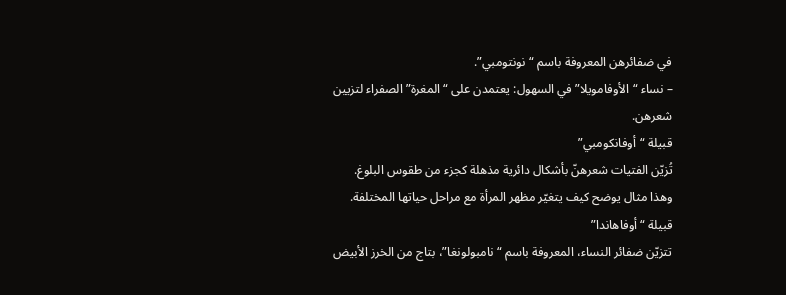في ضفائرهن المعروفة باسم “نونتومبي”.
– نساء “الأوفامويلا” في السهول: يعتمدن على “المغرة” الصفراء لتزيين شعرهن.
قبيلة “أوفانكومبي”
تُزيّن الفتيات شعرهنّ بأشكال دائرية مذهلة كجزء من طقوس البلوغ. وهذا مثال يوضح كيف يتغيّر مظهر المرأة مع مراحل حياتها المختلفة.
قبيلة “أوفاهاندا”
تتزيّن ضفائر النساء، المعروفة باسم “نامبولونغا”، بتاج من الخرز الأبيض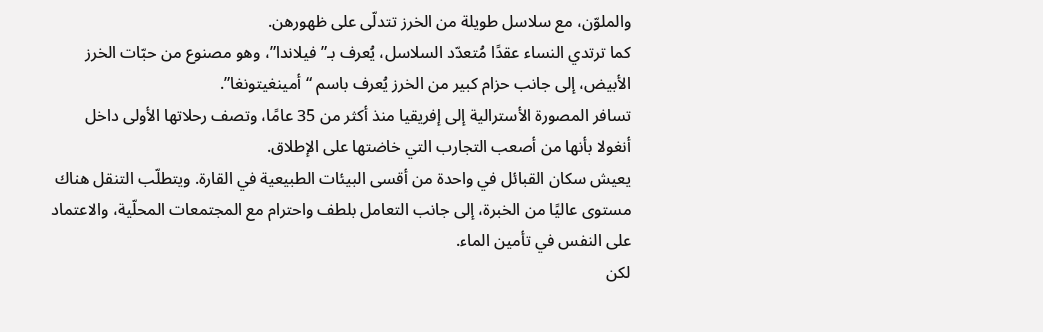والملوّن، مع سلاسل طويلة من الخرز تتدلّى على ظهورهن.
كما ترتدي النساء عقدًا مُتعدّد السلاسل، يُعرف بـ”فيلاندا”، وهو مصنوع من حبّات الخرز الأبيض، إلى جانب حزام كبير من الخرز يُعرف باسم “أمينغيتونغا”.
تسافر المصورة الأسترالية إلى إفريقيا منذ أكثر من 35 عامًا، وتصف رحلاتها الأولى داخل أنغولا بأنها من أصعب التجارب التي خاضتها على الإطلاق.
يعيش سكان القبائل في واحدة من أقسى البيئات الطبيعية في القارة. ويتطلّب التنقل هناك مستوى عاليًا من الخبرة، إلى جانب التعامل بلطف واحترام مع المجتمعات المحلّية، والاعتماد على النفس في تأمين الماء.
لكن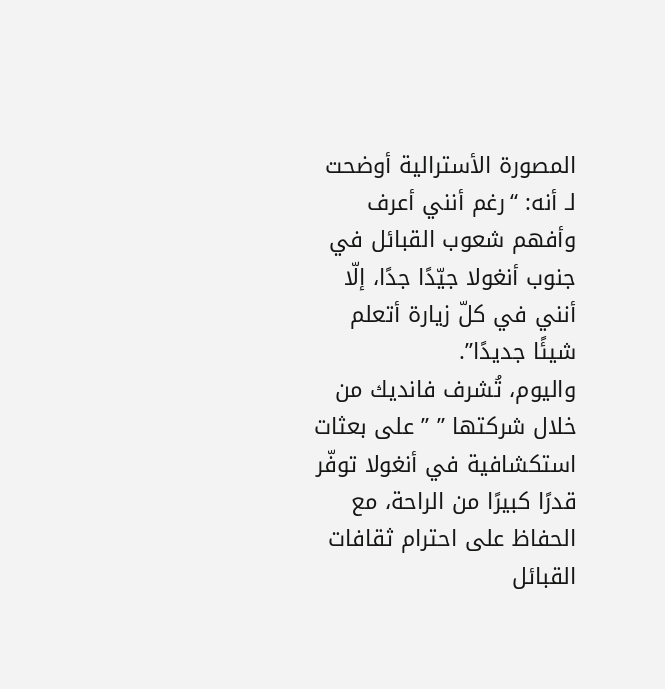المصورة الأسترالية أوضحت لـ أنه: “رغم أنني أعرف وأفهم شعوب القبائل في جنوب أنغولا جيّدًا جدًا، إلّا أنني في كلّ زيارة أتعلم شيئًا جديدًا”.
واليوم، تُشرف فانديك من خلال شركتها ” ” على بعثات استكشافية في أنغولا توفّر قدرًا كبيرًا من الراحة، مع الحفاظ على احترام ثقافات القبائل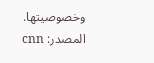وخصوصيتها.
المصدر: cnn